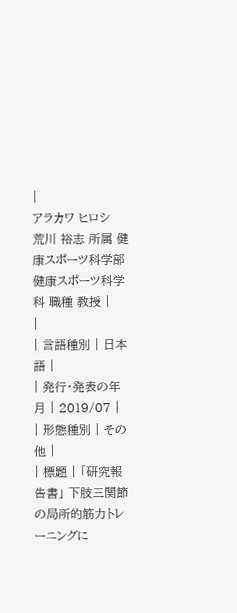|
アラカワ ヒロシ
荒川 裕志 所属 健康スポーツ科学部 健康スポーツ科学科 職種 教授 |
|
| 言語種別 | 日本語 |
| 発行・発表の年月 | 2019/07 |
| 形態種別 | その他 |
| 標題 | 「研究報告書」 下肢三関節の局所的筋力トレーニングに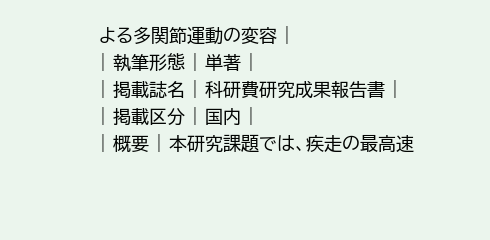よる多関節運動の変容 |
| 執筆形態 | 単著 |
| 掲載誌名 | 科研費研究成果報告書 |
| 掲載区分 | 国内 |
| 概要 | 本研究課題では、疾走の最高速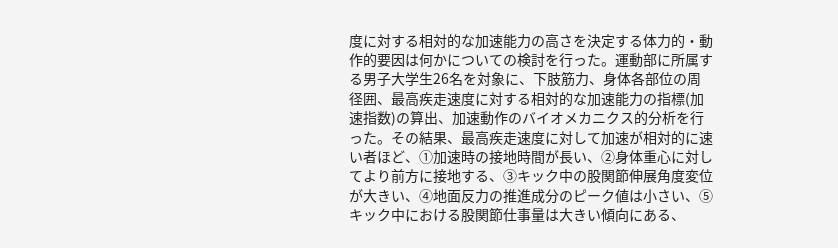度に対する相対的な加速能力の高さを決定する体力的・動作的要因は何かについての検討を行った。運動部に所属する男子大学生26名を対象に、下肢筋力、身体各部位の周径囲、最高疾走速度に対する相対的な加速能力の指標(加速指数)の算出、加速動作のバイオメカニクス的分析を行った。その結果、最高疾走速度に対して加速が相対的に速い者ほど、①加速時の接地時間が長い、②身体重心に対してより前方に接地する、③キック中の股関節伸展角度変位が大きい、④地面反力の推進成分のピーク値は小さい、⑤キック中における股関節仕事量は大きい傾向にある、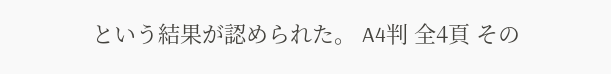という結果が認められた。 A4判 全4頁 その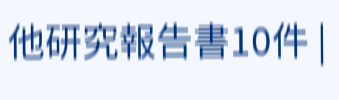他研究報告書10件 |